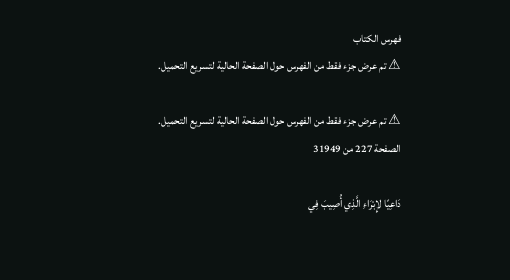فهرس الكتاب
⚠ تم عرض جزء فقط من الفهرس حول الصفحة الحالية لتسريع التحميل.

⚠ تم عرض جزء فقط من الفهرس حول الصفحة الحالية لتسريع التحميل.
الصفحة 227 من 31949

دَاعِيًا لإِبْرَاءِ الَّذِي أُصِيبَ فِي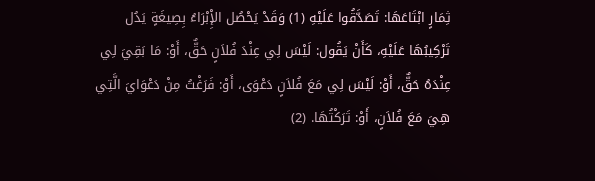ثِمَارٍ ابْتَاعَهَا: تَصَدَّقُوا عَلَيْهِ (1) وَقَدْ يَحْصُل الإِْبْرَاءُ بِصِيغَةٍ يَدُل تَرْكِيبُهَا عَلَيْهِ، كَأَنْ يَقُول: لَيْسَ لِي عِنْدَ فُلاَنٍ حَقٌّ، أَوْ: مَا بَقِيَ لِي عِنْدَهُ حَقٌّ، أَوْ: لَيْسَ لِي مَعَ فُلاَنٍ دَعْوَى، أَوْ: فَرَغْتُ مِنْ دَعْوَايَ الَّتِي هِيَ مَعَ فُلاَنٍ، أَوْ: تَرَكْتُهَا. (2)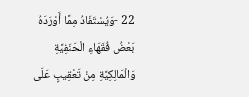22 -وَيُسْتَفَادُ مِمَّا أَوْرَدَهُ بَعْضُ فُقَهَاءِ الْحَنَفِيَّةِ وَالْمَالِكِيَّةِ مِنْ تَعْقِيبٍ عَلَى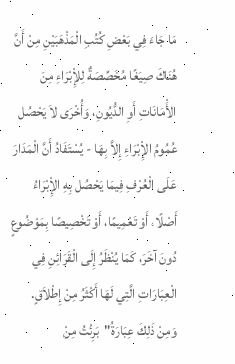مَا جَاءَ فِي بَعْضِ كُتُبِ الْمَذْهَبَيْنِ مِنْ أَنَّ هُنَاكَ صِيَغًا مُخَصِّصَةٌ لِلإِْبْرَاءِ مِنَ الأَْمَانَاتِ أَوِ الدُّيُونِ، وَأُخْرَى لاَ يَحْصُل عُمُومُ الإِْبْرَاءِ إِلاَّ بِهَا - يُسْتَفَادُ أَنَّ الْمَدَارَ عَلَى الْعُرْفِ فِيمَا يَحْصُل بِهِ الإِْبْرَاءُ أَصْلًا، أَوْ تَعْمِيمًا، أَوْ تَخْصِيصًا بِمَوْضُوعٍ دُونَ آخَرَ، كَمَا يُنْظَرُ إِلَى الْقَرَائِنِ فِي الْعِبَارَاتِ الَّتِي لَهَا أَكْثَرُ مِنْ إِطْلاَقٍ. وَمِنْ ذَلِكَ عِبَارَةُ"بَرِئْتُ مِنْ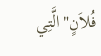فُلاَنٍ"الَّتِي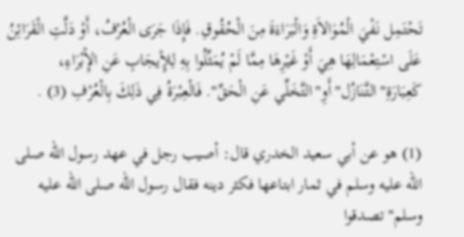تَحْتَمِل نَفْيَ الْمُوَالاَةِ وَالْبَرَاءَةَ مِنَ الْحُقُوقِ. فَإِذَا جَرَى الْعُرْفُ، أَوْ دَلَّتِ الْقَرَائِنُ عَلَى اسْتِعْمَالِهَا هِيَ أَوْ غَيْرِهَا مِمَّا لَمْ يُمَثِّلُوا بِهِ لِلإِْيجَابِ عَنِ الإِْبْرَاءِ، كَعِبَارَةِ"التَّنَازُل"أَوِ"التَّخَلِّي عَنِ الْحَقِّ". فَالْعِبْرَةُ فِي ذَلِكَ بِالْعُرْفِ (3) .

(1) هو عن أبي سعيد الخدري قال: أصيب رجل في عهد رسول الله صلى الله عليه وسلم في ثمار ابتاعها فكثر دينه فقال رسول الله صلى الله عليه وسلم"تصدقوا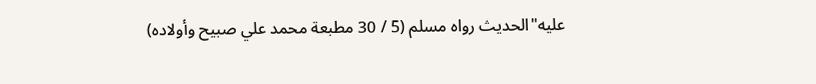عليه"الحديث رواه مسلم (5 / 30 مطبعة محمد علي صبيح وأولاده)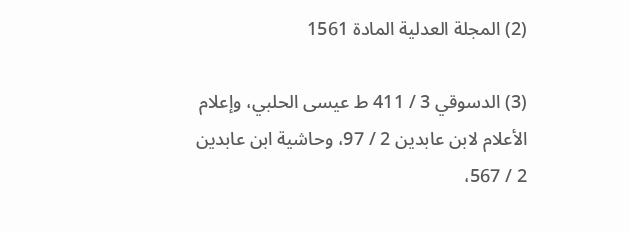(2) المجلة العدلية المادة 1561

(3) الدسوقي 3 / 411 ط عيسى الحلبي، وإعلام الأعلام لابن عابدين 2 / 97، وحاشية ابن عابدين 2 / 567،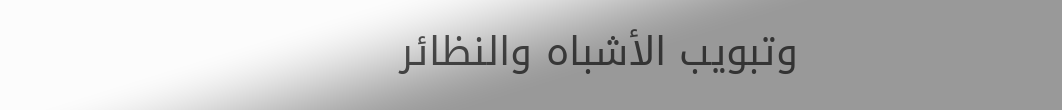وتبويب الأشباه والنظائر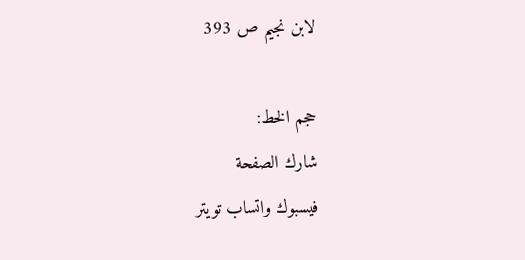لابن نجيم ص 393

حجم الخط:
شارك الصفحة
فيسبوك واتساب تويتر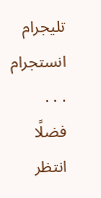تليجرام انستجرام
. . .
فضلًا انتظر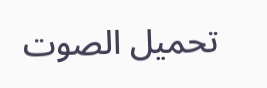تحميل الصوت